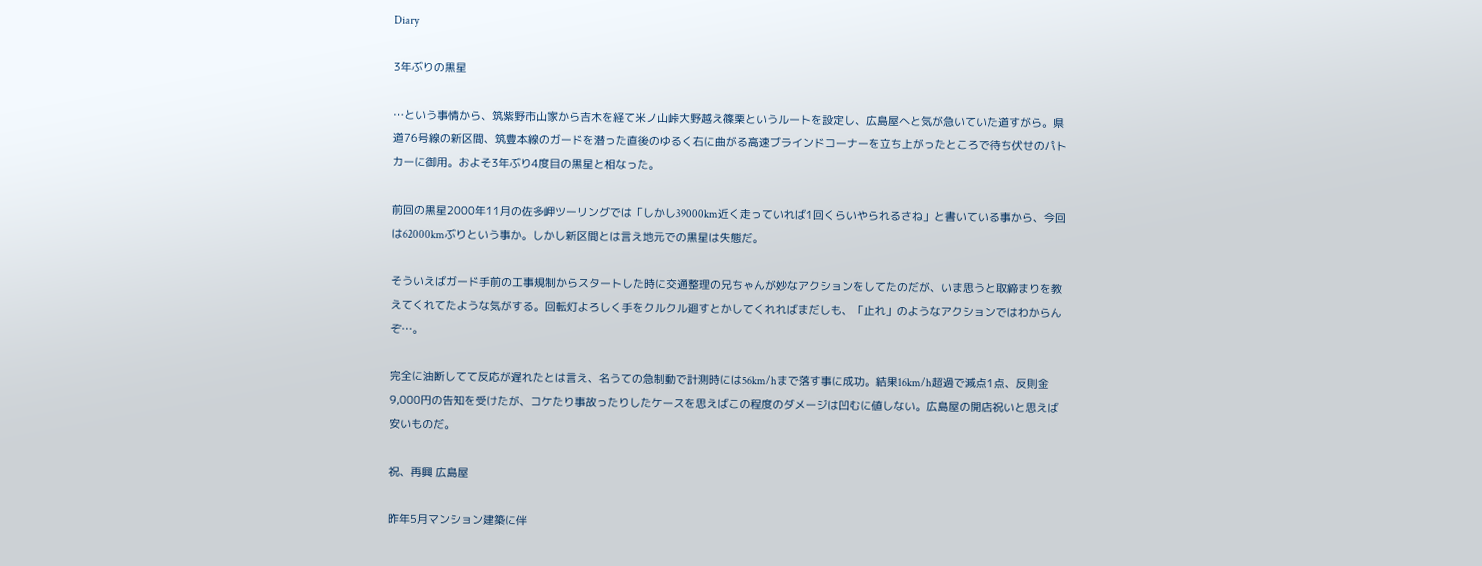Diary

3年ぶりの黒星

…という事情から、筑紫野市山家から吉木を経て米ノ山峠大野越え篠栗というルートを設定し、広島屋へと気が急いていた道すがら。県道76号線の新区間、筑豊本線のガードを潜った直後のゆるく右に曲がる高速ブラインドコーナーを立ち上がったところで待ち伏せのパトカーに御用。およそ3年ぶり4度目の黒星と相なった。

前回の黒星2000年11月の佐多岬ツーリングでは「しかし39000km近く走っていれば1回くらいやられるさね」と書いている事から、今回は62000kmぶりという事か。しかし新区間とは言え地元での黒星は失態だ。

そういえばガード手前の工事規制からスタートした時に交通整理の兄ちゃんが妙なアクションをしてたのだが、いま思うと取締まりを教えてくれてたような気がする。回転灯よろしく手をクルクル廻すとかしてくれればまだしも、「止れ」のようなアクションではわからんぞ…。

完全に油断してて反応が遅れたとは言え、名うての急制動で計測時には56km/hまで落す事に成功。結果16km/h超過で減点1点、反則金9,000円の告知を受けたが、コケたり事故ったりしたケースを思えばこの程度のダメージは凹むに値しない。広島屋の開店祝いと思えば安いものだ。

祝、再興 広島屋

昨年5月マンション建築に伴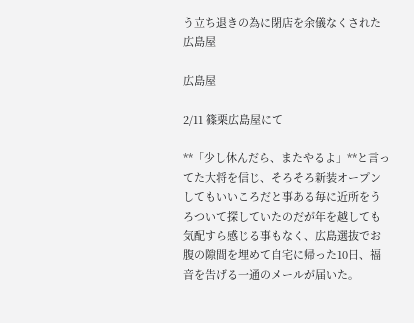う立ち退きの為に閉店を余儀なくされた広島屋

広島屋

2/11 篠栗広島屋にて

**「少し休んだら、またやるよ」**と言ってた大将を信じ、そろそろ新装オープンしてもいいころだと事ある毎に近所をうろついて探していたのだが年を越しても気配すら感じる事もなく、広島選抜でお腹の隙間を埋めて自宅に帰った10日、福音を告げる一通のメールが届いた。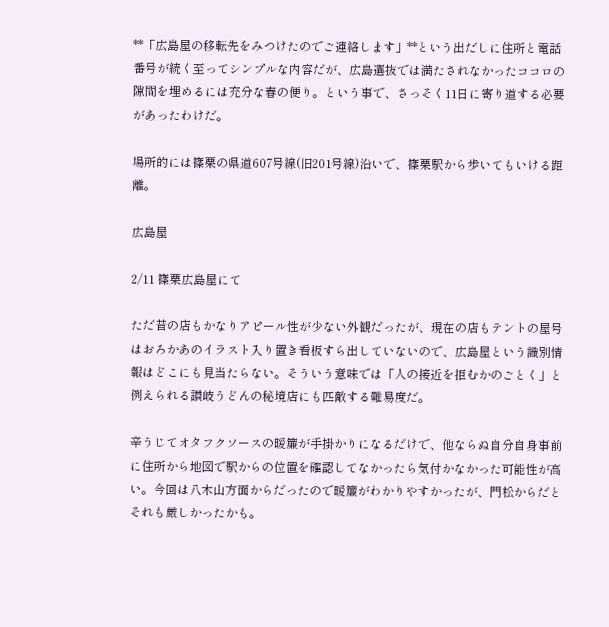**「広島屋の移転先をみつけたのでご連絡します」**という出だしに住所と電話番号が続く至ってシンプルな内容だが、広島選抜では満たされなかったココロの隙間を埋めるには充分な春の便り。という事で、さっそく11日に寄り道する必要があったわけだ。

場所的には篠栗の県道607号線(旧201号線)沿いで、篠栗駅から歩いてもいける距離。

広島屋

2/11 篠栗広島屋にて

ただ昔の店もかなりアピール性が少ない外観だったが、現在の店もテントの屋号はおろかあのイラスト入り置き看板すら出していないので、広島屋という識別情報はどこにも見当たらない。そういう意味では「人の接近を拒むかのごとく」と例えられる讃岐うどんの秘境店にも匹敵する難易度だ。

辛うじてオタフクソースの暖簾が手掛かりになるだけで、他ならぬ自分自身事前に住所から地図で駅からの位置を確認してなかったら気付かなかった可能性が高い。今回は八木山方面からだったので暖簾がわかりやすかったが、門松からだとそれも厳しかったかも。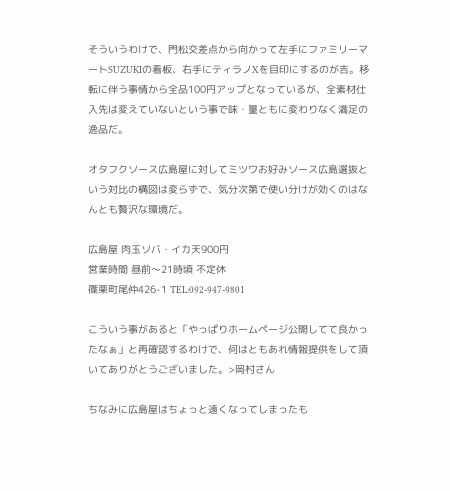そういうわけで、門松交差点から向かって左手にファミリーマートSUZUKIの看板、右手にティラノXを目印にするのが吉。移転に伴う事情から全品100円アップとなっているが、全素材仕入先は変えていないという事で味・量ともに変わりなく満足の逸品だ。

オタフクソース広島屋に対してミツワお好みソース広島選抜という対比の構図は変らずで、気分次第で使い分けが効くのはなんとも贅沢な環境だ。

広島屋 肉玉ソバ・イカ天900円
営業時間 昼前〜21時頃 不定休
篠栗町尾仲426-1 TEL:092-947-9801

こういう事があると「やっぱりホームページ公開してて良かったなぁ」と再確認するわけで、何はともあれ情報提供をして頂いてありがとうございました。>岡村さん

ちなみに広島屋はちょっと遠くなってしまったも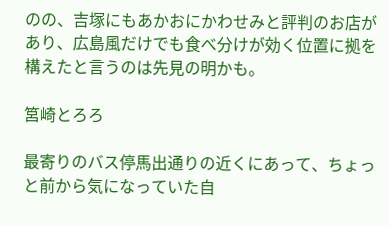のの、吉塚にもあかおにかわせみと評判のお店があり、広島風だけでも食べ分けが効く位置に拠を構えたと言うのは先見の明かも。

筥崎とろろ

最寄りのバス停馬出通りの近くにあって、ちょっと前から気になっていた自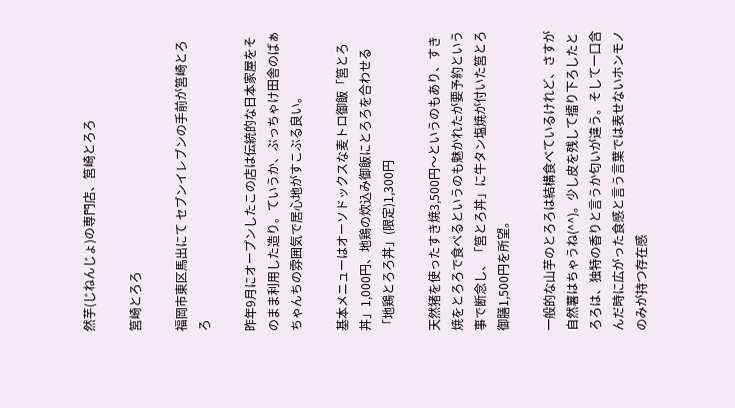然芋(じねんじょ)の専門店、筥崎とろろ

筥崎とろろ

福岡市東区馬出にて セブンイレブンの手前が筥崎とろろ

昨年9月にオープンしたこの店は伝統的な日本家屋をそのまま利用した造り。ていうか、ぶっちゃけ田舎のばぁちゃんちの雰囲気で居心地がすこぶる良い。

基本メニューはオーソドックスな麦トロ御飯「筥とろ丼」1,000円、地鶏の炊込み御飯にとろろを合わせる「地鶏とろろ丼」(限定)1,300円

天然猪を使ったすき焼3,500円〜というのもあり、すき焼をとろろで食べるというのも魅かれたが要予約という事で断念し、「筥とろ丼」に牛タン塩焼が付いた筥とろ御膳1,500円を所望。

一般的な山芋のとろろは結構食べているけれど、さすが自然薯はちゃうね(^^)。少し皮を残して擂り下ろしたとろろは、独特の香りと言うか匂いが違う。そして一口含んだ時に広がった食感と言う言葉では表せないホンモノのみが持つ存在感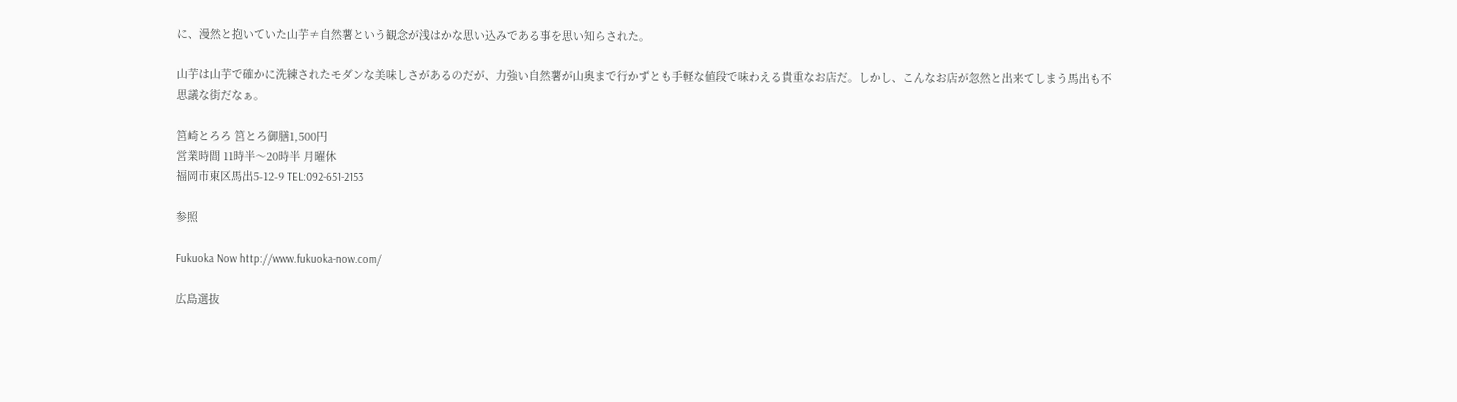に、漫然と抱いていた山芋≠自然薯という観念が浅はかな思い込みである事を思い知らされた。

山芋は山芋で確かに洗練されたモダンな美味しさがあるのだが、力強い自然薯が山奥まで行かずとも手軽な値段で味わえる貴重なお店だ。しかし、こんなお店が忽然と出来てしまう馬出も不思議な街だなぁ。

筥崎とろろ 筥とろ御膳1,500円
営業時間 11時半〜20時半 月曜休
福岡市東区馬出5-12-9 TEL:092-651-2153

参照

Fukuoka Now http://www.fukuoka-now.com/

広島選抜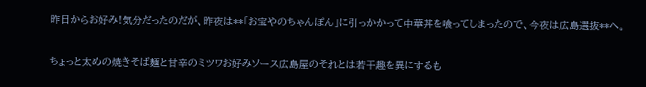昨日からお好み!気分だったのだが、昨夜は**「お宝やのちゃんぽん」に引っかかって中華丼を喰ってしまったので、今夜は広島選抜**へ。

ちょっと太めの焼きそば麺と甘辛のミツワお好みソース広島屋のそれとは若干趣を異にするも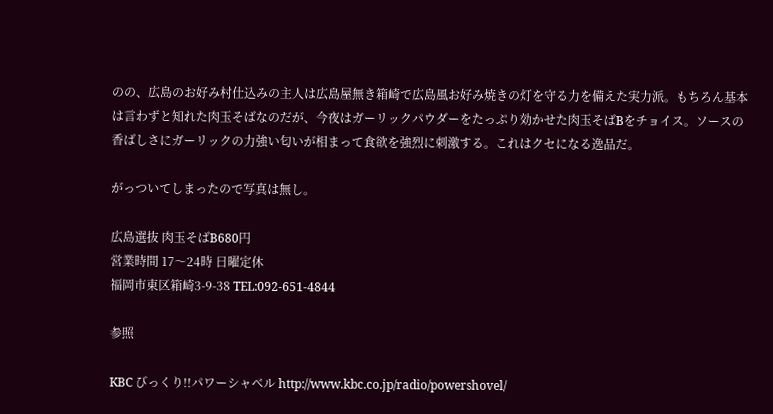のの、広島のお好み村仕込みの主人は広島屋無き箱崎で広島風お好み焼きの灯を守る力を備えた実力派。もちろん基本は言わずと知れた肉玉そばなのだが、今夜はガーリックパウダーをたっぷり効かせた肉玉そばBをチョイス。ソースの香ばしさにガーリックの力強い匂いが相まって食欲を強烈に刺激する。これはクセになる逸品だ。

がっついてしまったので写真は無し。

広島選抜 肉玉そばB680円
営業時間 17〜24時 日曜定休
福岡市東区箱崎3-9-38 TEL:092-651-4844

参照

KBC びっくり!!パワーシャベル http://www.kbc.co.jp/radio/powershovel/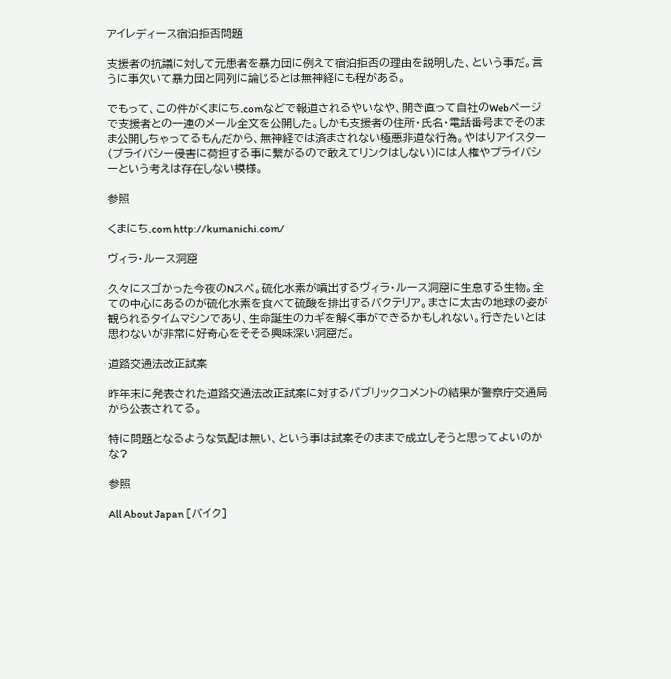アイレディース宿泊拒否問題

支援者の抗議に対して元患者を暴力団に例えて宿泊拒否の理由を説明した、という事だ。言うに事欠いて暴力団と同列に論じるとは無神経にも程がある。

でもって、この件がくまにち.comなどで報道されるやいなや、開き直って自社のWebページで支援者との一連のメール全文を公開した。しかも支援者の住所・氏名・電話番号までそのまま公開しちゃってるもんだから、無神経では済まされない極悪非道な行為。やはりアイスター(プライバシー侵害に荷担する事に繋がるので敢えてリンクはしない)には人権やプライバシーという考えは存在しない模様。

参照

くまにち.com http://kumanichi.com/

ヴィラ・ルース洞窟

久々にスゴかった今夜のNスペ。硫化水素が噴出するヴィラ・ルース洞窟に生息する生物。全ての中心にあるのが硫化水素を食べて硫酸を排出するバクテリア。まさに太古の地球の姿が観られるタイムマシンであり、生命誕生のカギを解く事ができるかもしれない。行きたいとは思わないが非常に好奇心をそそる興味深い洞窟だ。

道路交通法改正試案

昨年末に発表された道路交通法改正試案に対するパブリックコメントの結果が警察庁交通局から公表されてる。

特に問題となるような気配は無い、という事は試案そのままで成立しそうと思ってよいのかな?

参照

All About Japan [バイク]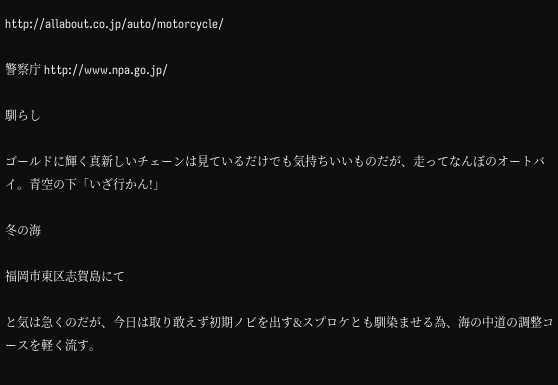http://allabout.co.jp/auto/motorcycle/

警察庁 http://www.npa.go.jp/

馴らし

ゴールドに輝く真新しいチェーンは見ているだけでも気持ちいいものだが、走ってなんぼのオートバイ。青空の下「いざ行かん!」

冬の海

福岡市東区志賀島にて

と気は急くのだが、今日は取り敢えず初期ノビを出す&スプロケとも馴染ませる為、海の中道の調整コースを軽く流す。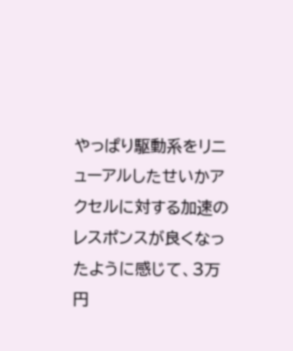やっぱり駆動系をリニューアルしたせいかアクセルに対する加速のレスポンスが良くなったように感じて、3万円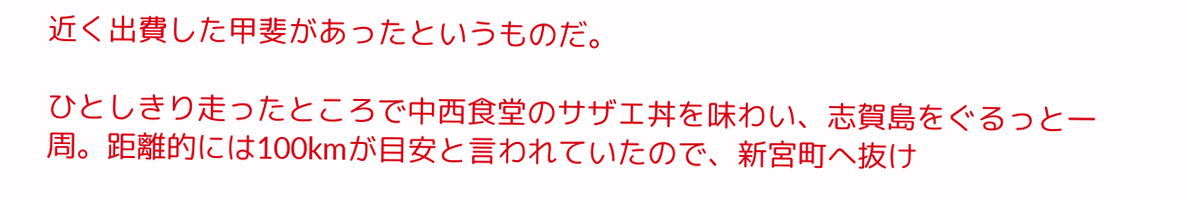近く出費した甲斐があったというものだ。

ひとしきり走ったところで中西食堂のサザエ丼を味わい、志賀島をぐるっと一周。距離的には100kmが目安と言われていたので、新宮町へ抜け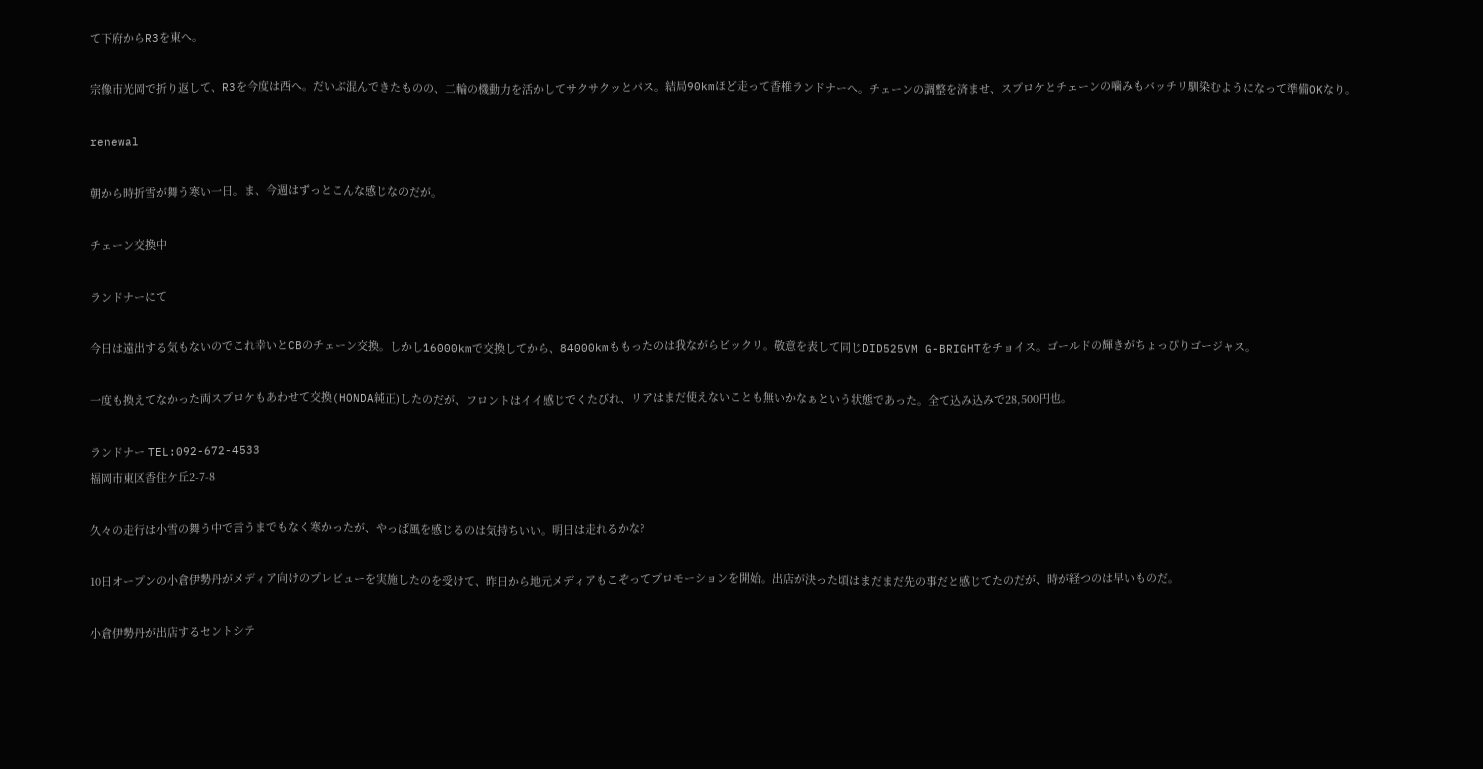て下府からR3を東へ。

宗像市光岡で折り返して、R3を今度は西へ。だいぶ混んできたものの、二輪の機動力を活かしてサクサクッとパス。結局90kmほど走って香椎ランドナーへ。チェーンの調整を済ませ、スプロケとチェーンの噛みもバッチリ馴染むようになって準備OKなり。

renewal

朝から時折雪が舞う寒い一日。ま、今週はずっとこんな感じなのだが。

チェーン交換中

ランドナーにて

今日は遠出する気もないのでこれ幸いとCBのチェーン交換。しかし16000kmで交換してから、84000kmももったのは我ながらビックリ。敬意を表して同じDID525VM G-BRIGHTをチョイス。ゴールドの輝きがちょっぴりゴージャス。

一度も換えてなかった両スプロケもあわせて交換(HONDA純正)したのだが、フロントはイイ感じでくたびれ、リアはまだ使えないことも無いかなぁという状態であった。全て込み込みで28,500円也。

ランドナー TEL:092-672-4533
福岡市東区香住ケ丘2-7-8

久々の走行は小雪の舞う中で言うまでもなく寒かったが、やっぱ風を感じるのは気持ちいい。明日は走れるかな?

10日オープンの小倉伊勢丹がメディア向けのプレビューを実施したのを受けて、昨日から地元メディアもこぞってプロモーションを開始。出店が決った頃はまだまだ先の事だと感じてたのだが、時が経つのは早いものだ。

小倉伊勢丹が出店するセントシテ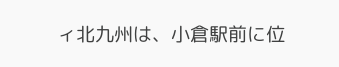ィ北九州は、小倉駅前に位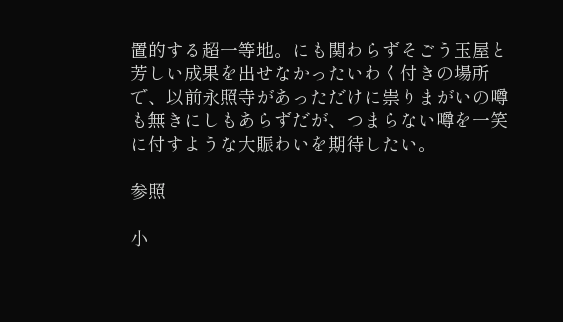置的する超一等地。にも関わらずそごう玉屋と芳しい成果を出せなかったいわく付きの場所で、以前永照寺があっただけに祟りまがいの噂も無きにしもあらずだが、つまらない噂を一笑に付すような大賑わいを期待したい。

参照

小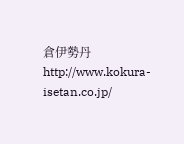倉伊勢丹 http://www.kokura-isetan.co.jp/